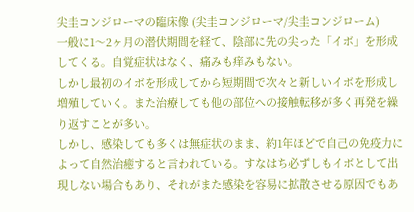尖圭コンジローマの臨床像 (尖圭コンジローマ/尖圭コンジローム)
一般に1〜2ヶ月の潜伏期間を経て、陰部に先の尖った「イボ」を形成してくる。自覚症状はなく、痛みも痒みもない。
しかし最初のイボを形成してから短期間で次々と新しいイボを形成し増殖していく。また治療しても他の部位への接触転移が多く再発を繰り返すことが多い。
しかし、感染しても多くは無症状のまま、約1年ほどで自己の免疫力によって自然治癒すると言われている。すなはち必ずしもイボとして出現しない場合もあり、それがまた感染を容易に拡散させる原因でもあ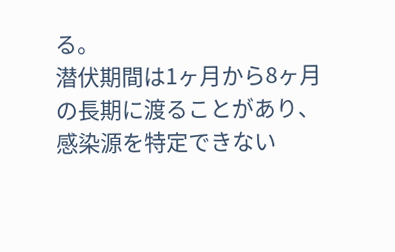る。
潜伏期間は1ヶ月から8ヶ月の長期に渡ることがあり、感染源を特定できない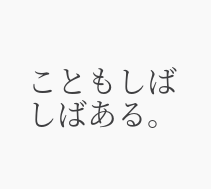こともしばしばある。